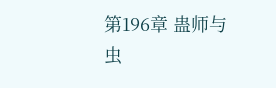第196章 蛊师与虫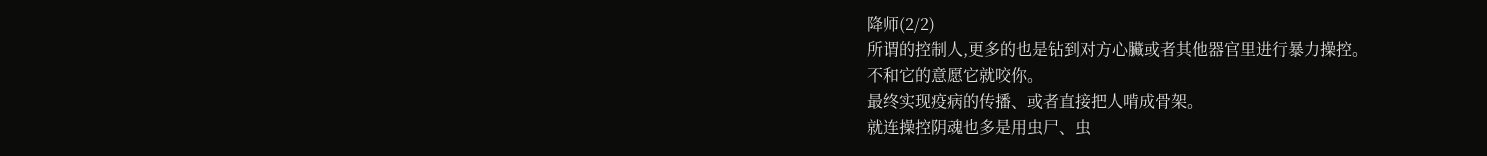降师(2/2)
所谓的控制人,更多的也是钻到对方心臟或者其他器官里进行暴力操控。
不和它的意愿它就咬你。
最终实现疫病的传播、或者直接把人啃成骨架。
就连操控阴魂也多是用虫尸、虫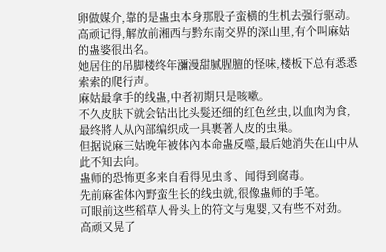卵做媒介,靠的是蛊虫本身那股子蛮横的生机去强行驱动。
高顽记得,解放前湘西与黔东南交界的深山里,有个叫麻姑的蛊婆很出名。
她居住的吊脚楼终年瀰漫甜腻腥膻的怪味,楼板下总有悉悉索索的爬行声。
麻姑最拿手的线蛊,中者初期只是咳嗽。
不久皮肤下就会钻出比头髮还细的红色丝虫,以血肉为食,最终將人从內部编织成一具裹著人皮的虫巢。
但据说麻三姑晚年被体內本命蛊反噬,最后她消失在山中从此不知去向。
蛊师的恐怖更多来自看得见虫豸、闻得到腐毒。
先前麻雀体內野蛮生长的线虫就,很像蛊师的手笔。
可眼前这些稻草人骨头上的符文与鬼婴,又有些不对劲。
高顽又晃了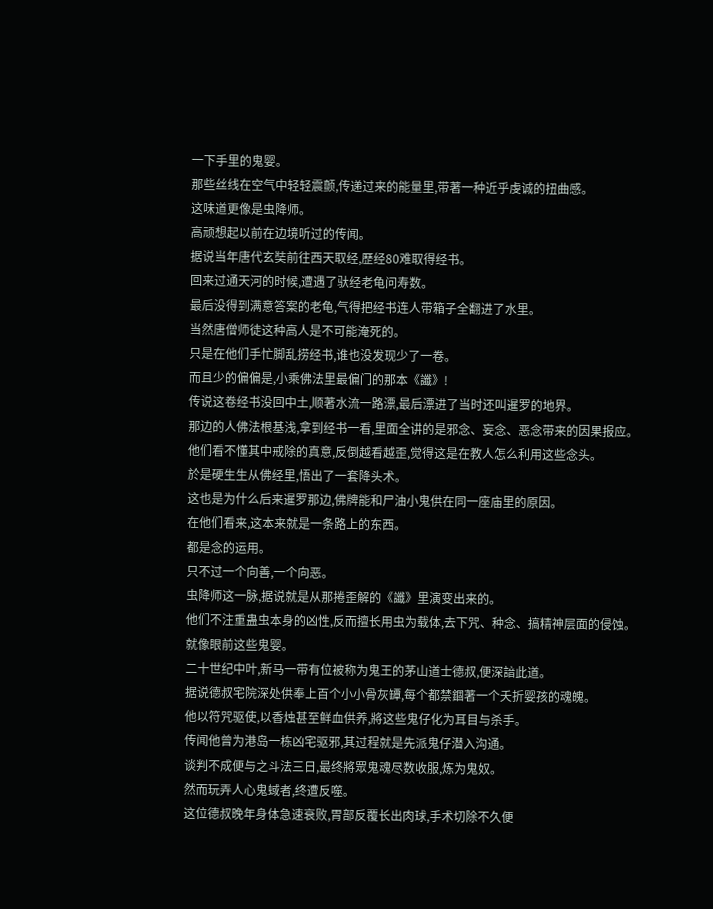一下手里的鬼婴。
那些丝线在空气中轻轻震颤,传递过来的能量里,带著一种近乎虔诚的扭曲感。
这味道更像是虫降师。
高顽想起以前在边境听过的传闻。
据说当年唐代玄奘前往西天取经,歷经80难取得经书。
回来过通天河的时候,遭遇了驮经老龟问寿数。
最后没得到满意答案的老龟,气得把经书连人带箱子全翻进了水里。
当然唐僧师徒这种高人是不可能淹死的。
只是在他们手忙脚乱捞经书,谁也没发现少了一卷。
而且少的偏偏是,小乘佛法里最偏门的那本《讖》!
传说这卷经书没回中土,顺著水流一路漂,最后漂进了当时还叫暹罗的地界。
那边的人佛法根基浅,拿到经书一看,里面全讲的是邪念、妄念、恶念带来的因果报应。
他们看不懂其中戒除的真意,反倒越看越歪,觉得这是在教人怎么利用这些念头。
於是硬生生从佛经里,悟出了一套降头术。
这也是为什么后来暹罗那边,佛牌能和尸油小鬼供在同一座庙里的原因。
在他们看来,这本来就是一条路上的东西。
都是念的运用。
只不过一个向善,一个向恶。
虫降师这一脉,据说就是从那捲歪解的《讖》里演变出来的。
他们不注重蛊虫本身的凶性,反而擅长用虫为载体,去下咒、种念、搞精神层面的侵蚀。
就像眼前这些鬼婴。
二十世纪中叶,新马一带有位被称为鬼王的茅山道士德叔,便深諳此道。
据说德叔宅院深处供奉上百个小小骨灰罈,每个都禁錮著一个夭折婴孩的魂魄。
他以符咒驱使,以香烛甚至鲜血供养,將这些鬼仔化为耳目与杀手。
传闻他曾为港岛一栋凶宅驱邪,其过程就是先派鬼仔潜入沟通。
谈判不成便与之斗法三日,最终將眾鬼魂尽数收服,炼为鬼奴。
然而玩弄人心鬼蜮者,终遭反噬。
这位德叔晚年身体急速衰败,胃部反覆长出肉球,手术切除不久便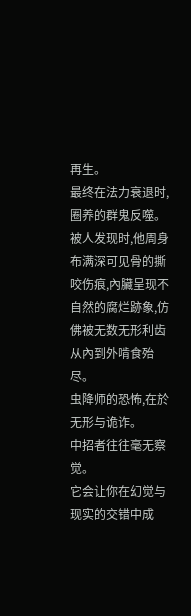再生。
最终在法力衰退时,圈养的群鬼反噬。
被人发现时,他周身布满深可见骨的撕咬伤痕,內臟呈现不自然的腐烂跡象,仿佛被无数无形利齿从內到外啃食殆尽。
虫降师的恐怖,在於无形与诡诈。
中招者往往毫无察觉。
它会让你在幻觉与现实的交错中成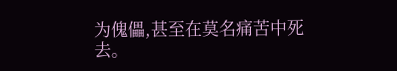为傀儡,甚至在莫名痛苦中死去。